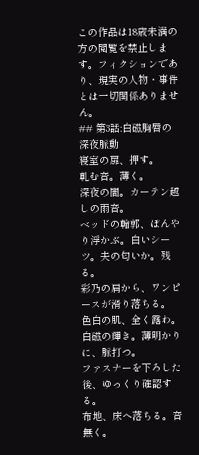この作品は18歳未満の方の閲覧を禁止します。フィクションであり、現実の人物・事件とは一切関係ありません。
## 第3話:白磁胸唇の深夜脈動
寝室の扉、押す。
軋む音。薄く。
深夜の闇。カーテン越しの雨音。
ベッドの輪郭、ぼんやり浮かぶ。白いシーツ。夫の匂いか。残る。
彩乃の肩から、ワンピースが滑り落ちる。
色白の肌、全く露わ。白磁の輝き。薄明かりに、脈打つ。
ファスナーを下ろした後、ゆっくり確認する。
布地、床へ落ちる。音無く。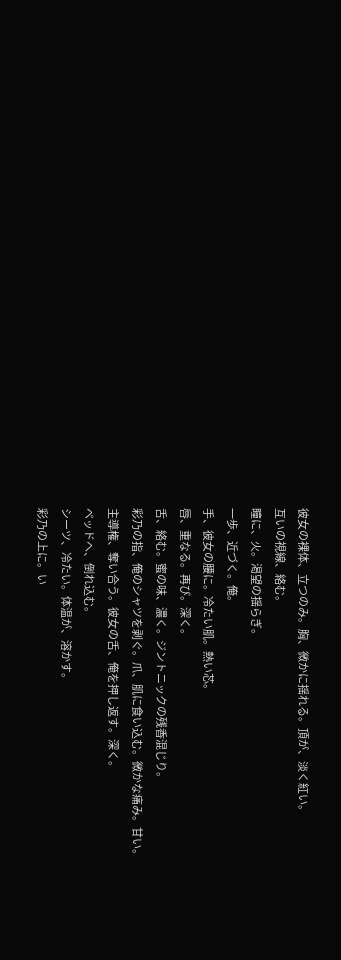彼女の裸体、立つのみ。胸、微かに揺れる。頂が、淡く紅い。
互いの視線、絡む。
瞳に、火。渇望の揺らぎ。
一歩、近づく。俺。
手、彼女の腰に。冷たい肌。熱い芯。
唇、重なる。再び。深く。
舌、絡む。蜜の味、濃く。ジントニックの残香混じり。
彩乃の指、俺のシャツを剥ぐ。爪、肌に食い込む。微かな痛み。甘い。
主導権、奪い合う。彼女の舌、俺を押し返す。深く。
ベッドへ、倒れ込む。
シーツ、冷たい。体温が、溶かす。
彩乃の上に。い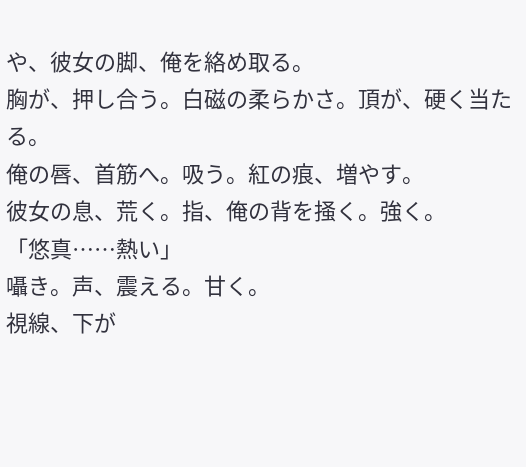や、彼女の脚、俺を絡め取る。
胸が、押し合う。白磁の柔らかさ。頂が、硬く当たる。
俺の唇、首筋へ。吸う。紅の痕、増やす。
彼女の息、荒く。指、俺の背を掻く。強く。
「悠真……熱い」
囁き。声、震える。甘く。
視線、下が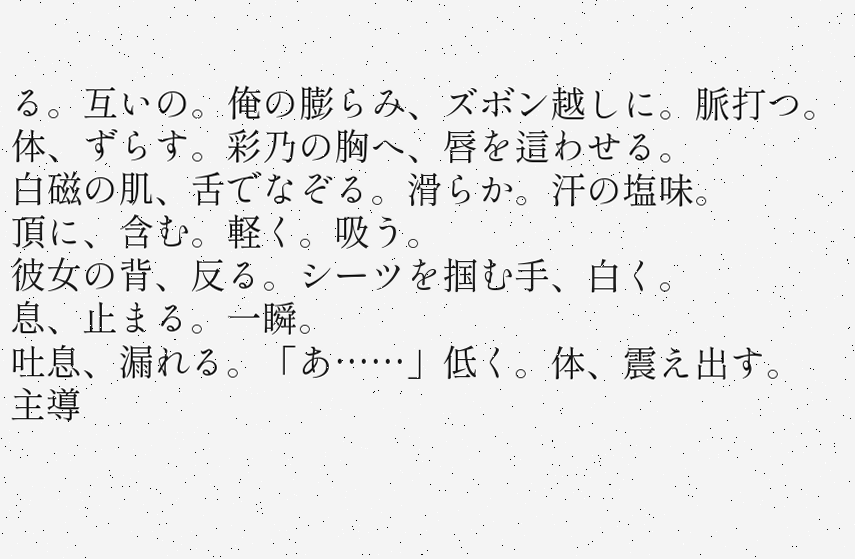る。互いの。俺の膨らみ、ズボン越しに。脈打つ。
体、ずらす。彩乃の胸へ、唇を這わせる。
白磁の肌、舌でなぞる。滑らか。汗の塩味。
頂に、含む。軽く。吸う。
彼女の背、反る。シーツを掴む手、白く。
息、止まる。一瞬。
吐息、漏れる。「あ……」低く。体、震え出す。
主導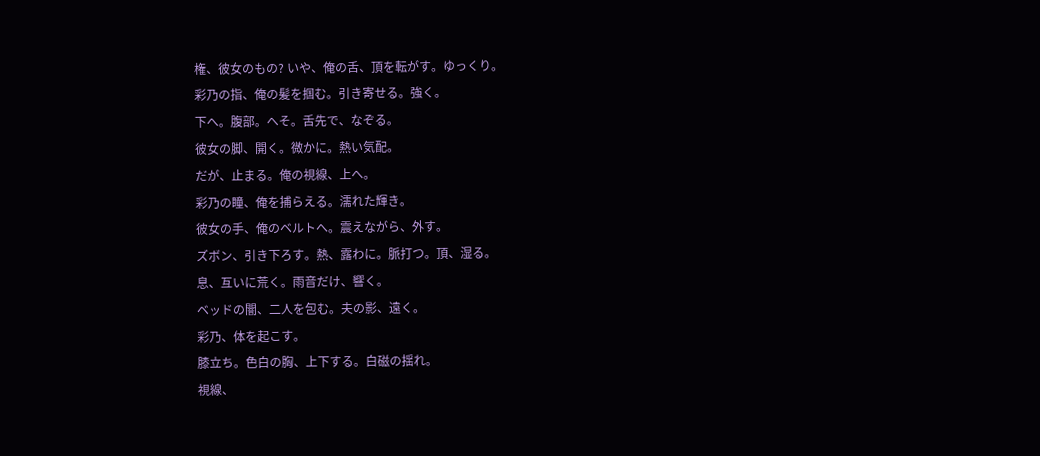権、彼女のもの? いや、俺の舌、頂を転がす。ゆっくり。
彩乃の指、俺の髪を掴む。引き寄せる。強く。
下へ。腹部。へそ。舌先で、なぞる。
彼女の脚、開く。微かに。熱い気配。
だが、止まる。俺の視線、上へ。
彩乃の瞳、俺を捕らえる。濡れた輝き。
彼女の手、俺のベルトへ。震えながら、外す。
ズボン、引き下ろす。熱、露わに。脈打つ。頂、湿る。
息、互いに荒く。雨音だけ、響く。
ベッドの闇、二人を包む。夫の影、遠く。
彩乃、体を起こす。
膝立ち。色白の胸、上下する。白磁の揺れ。
視線、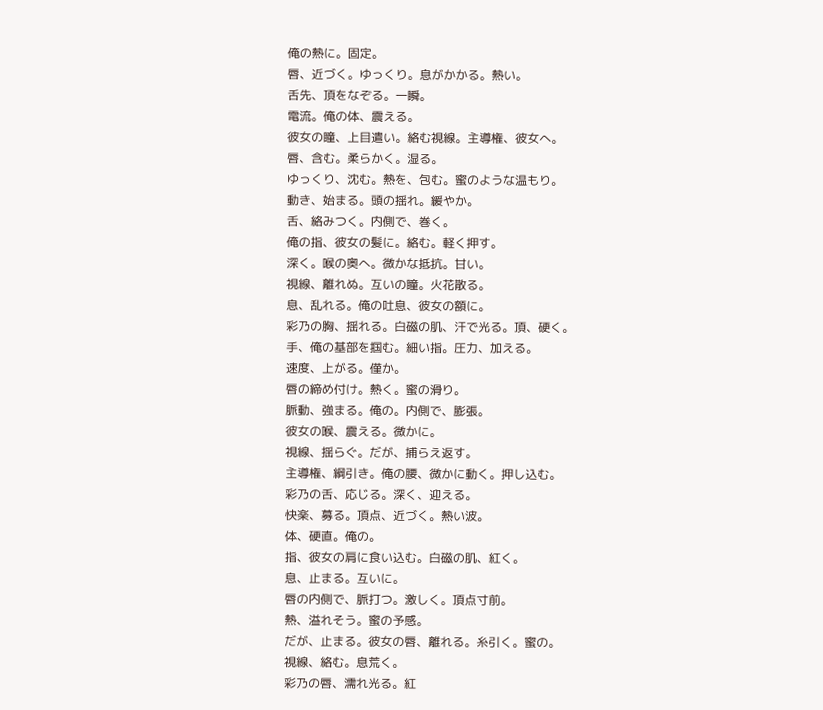俺の熱に。固定。
唇、近づく。ゆっくり。息がかかる。熱い。
舌先、頂をなぞる。一瞬。
電流。俺の体、震える。
彼女の瞳、上目遣い。絡む視線。主導権、彼女へ。
唇、含む。柔らかく。湿る。
ゆっくり、沈む。熱を、包む。蜜のような温もり。
動き、始まる。頭の揺れ。緩やか。
舌、絡みつく。内側で、巻く。
俺の指、彼女の髪に。絡む。軽く押す。
深く。喉の奥へ。微かな抵抗。甘い。
視線、離れぬ。互いの瞳。火花散る。
息、乱れる。俺の吐息、彼女の額に。
彩乃の胸、揺れる。白磁の肌、汗で光る。頂、硬く。
手、俺の基部を掴む。細い指。圧力、加える。
速度、上がる。僅か。
唇の締め付け。熱く。蜜の滑り。
脈動、強まる。俺の。内側で、膨張。
彼女の喉、震える。微かに。
視線、揺らぐ。だが、捕らえ返す。
主導権、綱引き。俺の腰、微かに動く。押し込む。
彩乃の舌、応じる。深く、迎える。
快楽、募る。頂点、近づく。熱い波。
体、硬直。俺の。
指、彼女の肩に食い込む。白磁の肌、紅く。
息、止まる。互いに。
唇の内側で、脈打つ。激しく。頂点寸前。
熱、溢れそう。蜜の予感。
だが、止まる。彼女の唇、離れる。糸引く。蜜の。
視線、絡む。息荒く。
彩乃の唇、濡れ光る。紅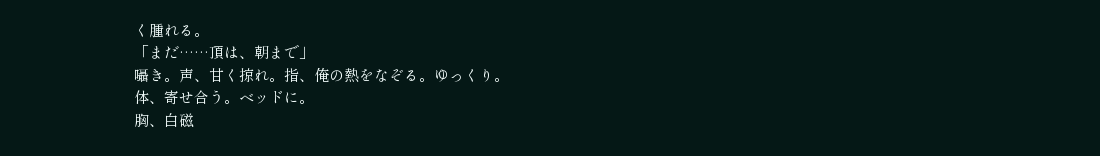く腫れる。
「まだ……頂は、朝まで」
囁き。声、甘く掠れ。指、俺の熱をなぞる。ゆっくり。
体、寄せ合う。ベッドに。
胸、白磁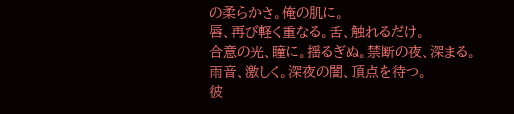の柔らかさ。俺の肌に。
唇、再び軽く重なる。舌、触れるだけ。
合意の光、瞳に。揺るぎぬ。禁断の夜、深まる。
雨音、激しく。深夜の闇、頂点を待つ。
彼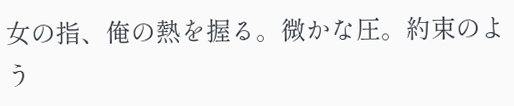女の指、俺の熱を握る。微かな圧。約束のよう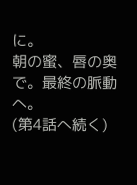に。
朝の蜜、唇の奥で。最終の脈動へ。
(第4話へ続く)